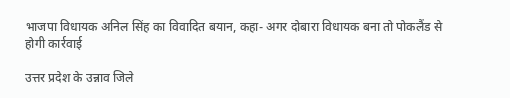भाजपा विधायक अनिल सिंह का विवादित बयान, कहा- अगर दोबारा विधायक बना तो पोकलैंड से होगी कार्रवाई

उत्तर प्रदेश के उन्नाव जिले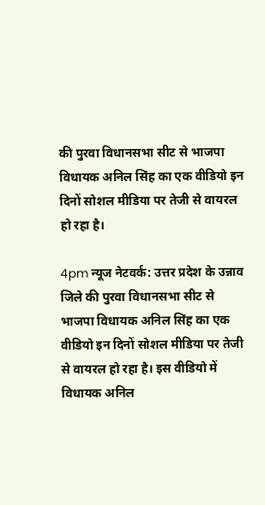की पुरवा विधानसभा सीट से भाजपा विधायक अनिल सिंह का एक वीडियो इन दिनों सोशल मीडिया पर तेजी से वायरल हो रहा है।

4pm न्यूज नेटवर्क: उत्तर प्रदेश के उन्नाव जिले की पुरवा विधानसभा सीट से भाजपा विधायक अनिल सिंह का एक वीडियो इन दिनों सोशल मीडिया पर तेजी से वायरल हो रहा है। इस वीडियो में विधायक अनिल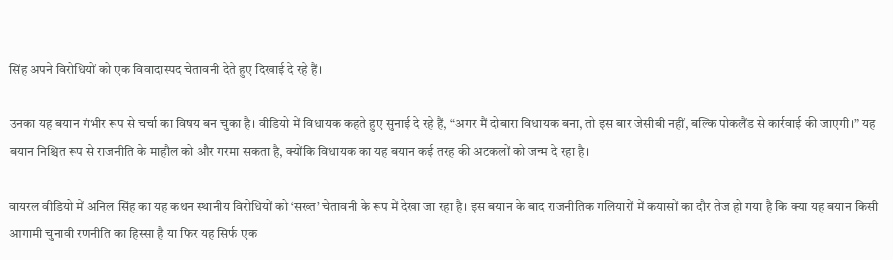सिंह अपने विरोधियों को एक विवादास्पद चेतावनी देते हुए दिखाई दे रहे हैं।

उनका यह बयान गंभीर रूप से चर्चा का विषय बन चुका है। वीडियो में विधायक कहते हुए सुनाई दे रहे हैं, “अगर मैं दोबारा विधायक बना, तो इस बार जेसीबी नहीं, बल्कि पोकलैंड से कार्रवाई की जाएगी।” यह बयान निश्चित रूप से राजनीति के माहौल को और गरमा सकता है, क्योंकि विधायक का यह बयान कई तरह की अटकलों को जन्म दे रहा है।

वायरल वीडियो में अनिल सिंह का यह कथन स्थानीय विरोधियों को ‘सख्त’ चेतावनी के रूप में देखा जा रहा है। इस बयान के बाद राजनीतिक गलियारों में कयासों का दौर तेज हो गया है कि क्या यह बयान किसी आगामी चुनावी रणनीति का हिस्सा है या फिर यह सिर्फ एक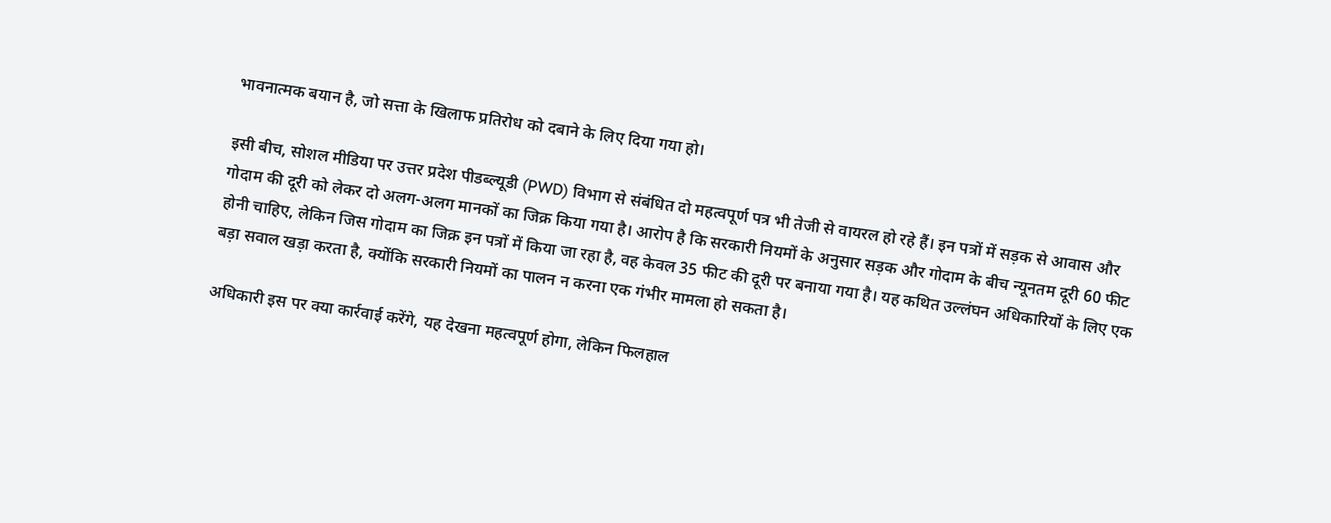भावनात्मक बयान है, जो सत्ता के खिलाफ प्रतिरोध को दबाने के लिए दिया गया हो।

इसी बीच, सोशल मीडिया पर उत्तर प्रदेश पीडब्ल्यूडी (PWD) विभाग से संबंधित दो महत्वपूर्ण पत्र भी तेजी से वायरल हो रहे हैं। इन पत्रों में सड़क से आवास और गोदाम की दूरी को लेकर दो अलग-अलग मानकों का जिक्र किया गया है। आरोप है कि सरकारी नियमों के अनुसार सड़क और गोदाम के बीच न्यूनतम दूरी 60 फीट होनी चाहिए, लेकिन जिस गोदाम का जिक्र इन पत्रों में किया जा रहा है, वह केवल 35 फीट की दूरी पर बनाया गया है। यह कथित उल्लंघन अधिकारियों के लिए एक बड़ा सवाल खड़ा करता है, क्योंकि सरकारी नियमों का पालन न करना एक गंभीर मामला हो सकता है।

अधिकारी इस पर क्या कार्रवाई करेंगे, यह देखना महत्वपूर्ण होगा, लेकिन फिलहाल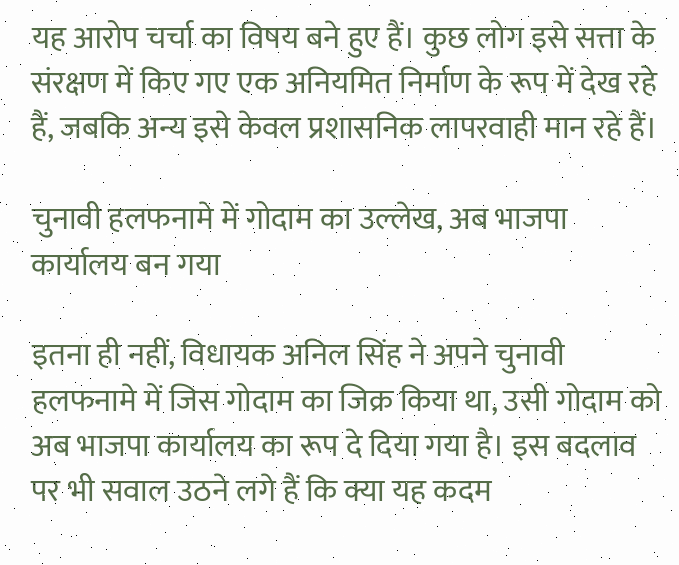यह आरोप चर्चा का विषय बने हुए हैं। कुछ लोग इसे सत्ता के संरक्षण में किए गए एक अनियमित निर्माण के रूप में देख रहे हैं, जबकि अन्य इसे केवल प्रशासनिक लापरवाही मान रहे हैं।

चुनावी हलफनामे में गोदाम का उल्लेख, अब भाजपा कार्यालय बन गया

इतना ही नहीं, विधायक अनिल सिंह ने अपने चुनावी हलफनामे में जिस गोदाम का जिक्र किया था, उसी गोदाम को अब भाजपा कार्यालय का रूप दे दिया गया है। इस बदलाव पर भी सवाल उठने लगे हैं कि क्या यह कदम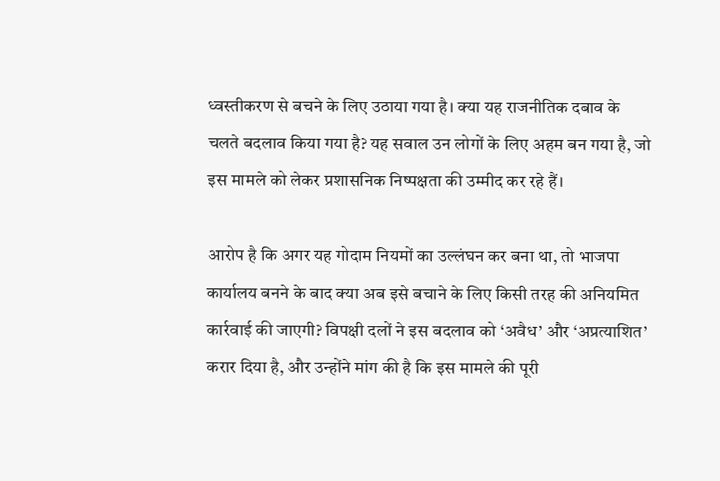ध्वस्तीकरण से बचने के लिए उठाया गया है। क्या यह राजनीतिक दबाव के चलते बदलाव किया गया है? यह सवाल उन लोगों के लिए अहम बन गया है, जो इस मामले को लेकर प्रशासनिक निष्पक्षता की उम्मीद कर रहे हैं।

आरोप है कि अगर यह गोदाम नियमों का उल्लंघन कर बना था, तो भाजपा कार्यालय बनने के बाद क्या अब इसे बचाने के लिए किसी तरह की अनियमित कार्रवाई की जाएगी? विपक्षी दलों ने इस बदलाव को ‘अवैध’ और ‘अप्रत्याशित’ करार दिया है, और उन्होंने मांग की है कि इस मामले की पूरी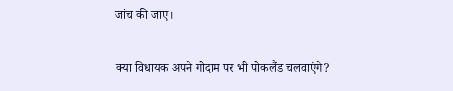जांच की जाए।

क्या विधायक अपने गोदाम पर भी पोकलैंड चलवाएंगे?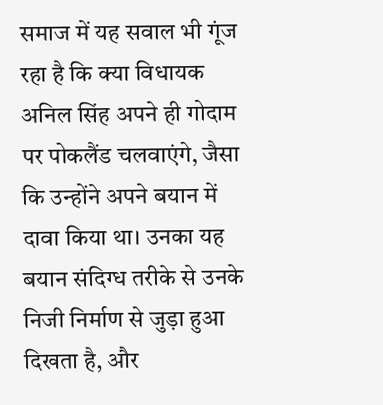समाज में यह सवाल भी गूंज रहा है कि क्या विधायक अनिल सिंह अपने ही गोदाम पर पोकलैंड चलवाएंगे, जैसा कि उन्होंने अपने बयान में दावा किया था। उनका यह बयान संदिग्ध तरीके से उनके निजी निर्माण से जुड़ा हुआ दिखता है, और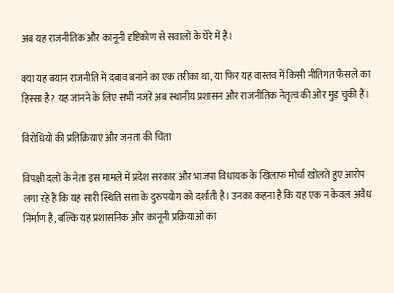अब यह राजनीतिक और कानूनी दृष्टिकोण से सवालों के घेरे में है।

क्या यह बयान राजनीति में दबाव बनाने का एक तरीका था, या फिर यह वास्तव में किसी नीतिगत फैसले का हिस्सा है? यह जानने के लिए सभी नजरें अब स्थानीय प्रशासन और राजनीतिक नेतृत्व की ओर मुड़ चुकी हैं।

विरोधियों की प्रतिक्रियाएं और जनता की चिंता

विपक्षी दलों के नेता इस मामले में प्रदेश सरकार और भाजपा विधायक के खिलाफ मोर्चा खोलते हुए आरोप लगा रहे हैं कि यह सारी स्थिति सत्ता के दुरुपयोग को दर्शाती है। उनका कहना है कि यह एक न केवल अवैध निर्माण है, बल्कि यह प्रशासनिक और कानूनी प्रक्रियाओं का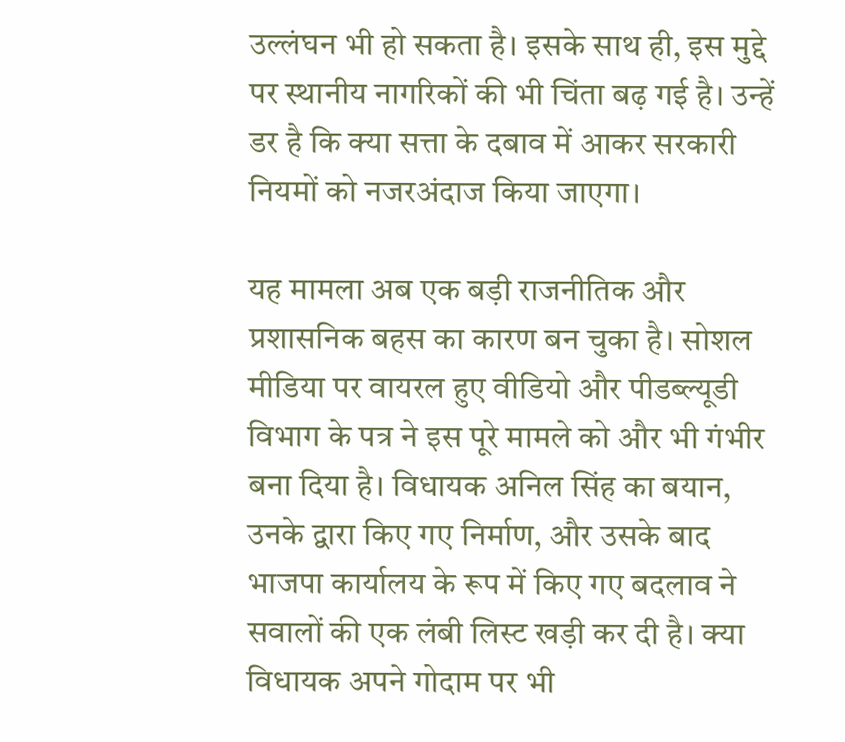उल्लंघन भी हो सकता है। इसके साथ ही, इस मुद्दे पर स्थानीय नागरिकों की भी चिंता बढ़ गई है। उन्हें डर है कि क्या सत्ता के दबाव में आकर सरकारी नियमों को नजरअंदाज किया जाएगा।

यह मामला अब एक बड़ी राजनीतिक और प्रशासनिक बहस का कारण बन चुका है। सोशल मीडिया पर वायरल हुए वीडियो और पीडब्ल्यूडी विभाग के पत्र ने इस पूरे मामले को और भी गंभीर बना दिया है। विधायक अनिल सिंह का बयान, उनके द्वारा किए गए निर्माण, और उसके बाद भाजपा कार्यालय के रूप में किए गए बदलाव ने सवालों की एक लंबी लिस्ट खड़ी कर दी है। क्या विधायक अपने गोदाम पर भी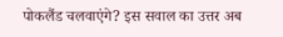पोकलैंड चलवाएंगे? इस सवाल का उत्तर अब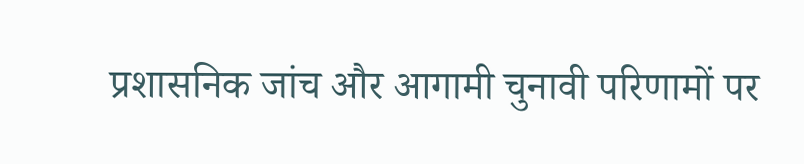प्रशासनिक जांच और आगामी चुनावी परिणामों पर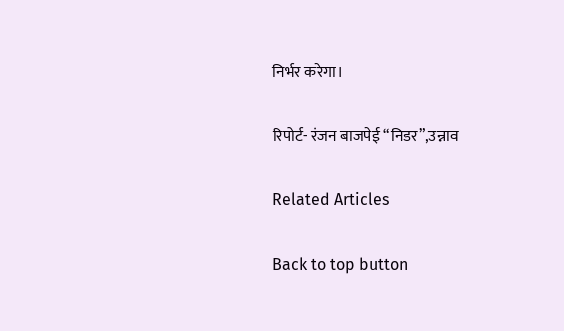निर्भर करेगा।

रिपोर्ट- रंजन बाजपेई “निडर”,उन्नाव

Related Articles

Back to top button